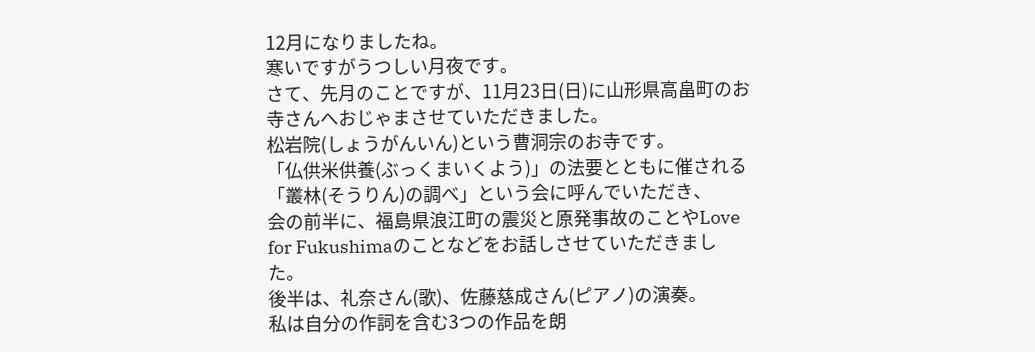12月になりましたね。
寒いですがうつしい月夜です。
さて、先月のことですが、11月23日(日)に山形県高畠町のお寺さんへおじゃまさせていただきました。
松岩院(しょうがんいん)という曹洞宗のお寺です。
「仏供米供養(ぶっくまいくよう)」の法要とともに催される「叢林(そうりん)の調べ」という会に呼んでいただき、
会の前半に、福島県浪江町の震災と原発事故のことやLove for Fukushimaのことなどをお話しさせていただきました。
後半は、礼奈さん(歌)、佐藤慈成さん(ピアノ)の演奏。
私は自分の作詞を含む3つの作品を朗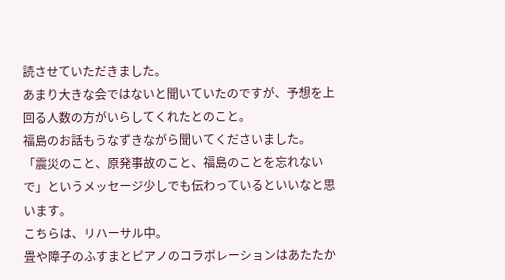読させていただきました。
あまり大きな会ではないと聞いていたのですが、予想を上回る人数の方がいらしてくれたとのこと。
福島のお話もうなずきながら聞いてくださいました。
「震災のこと、原発事故のこと、福島のことを忘れないで」というメッセージ少しでも伝わっているといいなと思います。
こちらは、リハーサル中。
畳や障子のふすまとピアノのコラボレーションはあたたか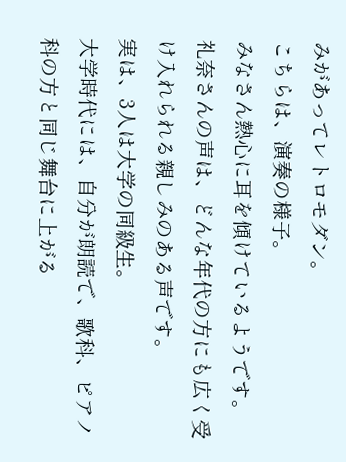みがあってレトロモダン。
こちらは、演奏の様子。
みなさん熱心に耳を傾けているようです。
礼奈さんの声は、どんな年代の方にも広く受け入れられる親しみのある声です。
実は、3人は大学の同級生。
大学時代には、自分が朗読で、歌科、ピアノ科の方と同じ舞台に上がる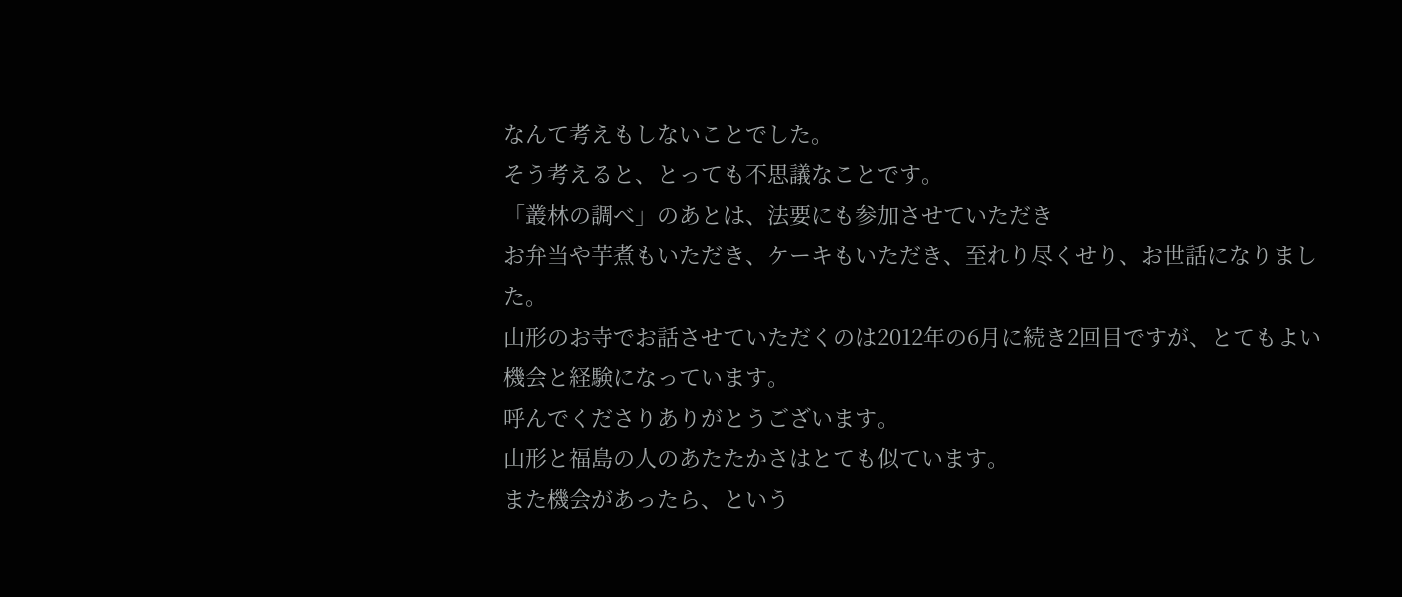なんて考えもしないことでした。
そう考えると、とっても不思議なことです。
「叢林の調べ」のあとは、法要にも参加させていただき
お弁当や芋煮もいただき、ケーキもいただき、至れり尽くせり、お世話になりました。
山形のお寺でお話させていただくのは2012年の6月に続き2回目ですが、とてもよい機会と経験になっています。
呼んでくださりありがとうございます。
山形と福島の人のあたたかさはとても似ています。
また機会があったら、という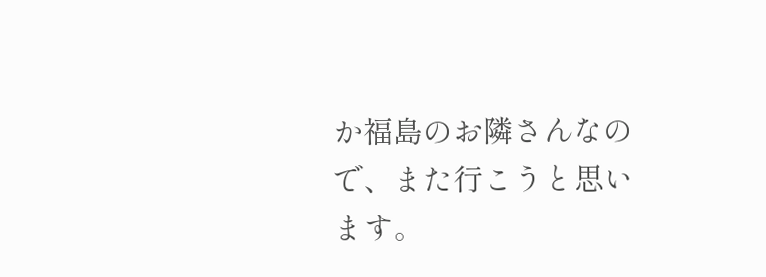か福島のお隣さんなので、また行こうと思います。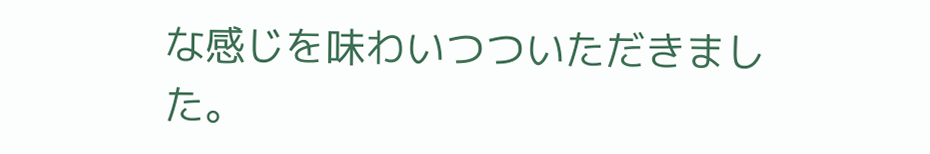な感じを味わいつついただきました。